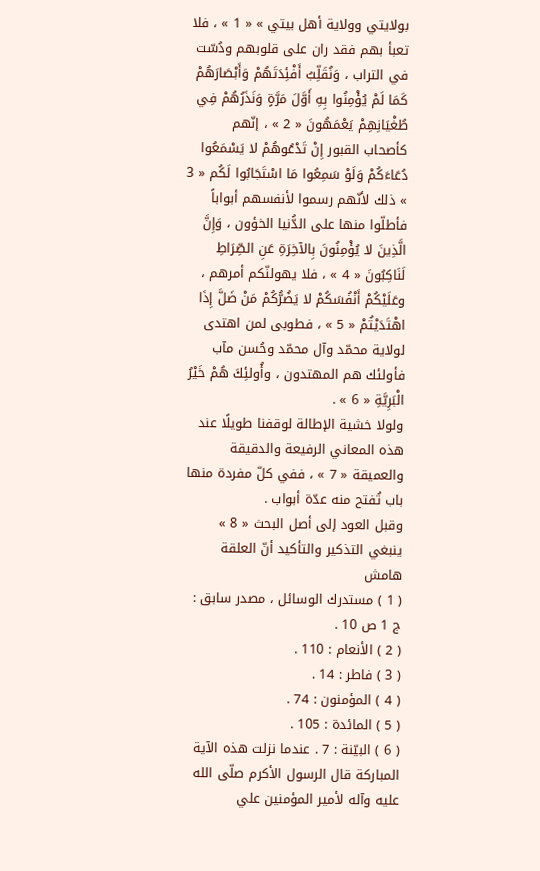بولايتي وولاية أهل بيتي » « 1 » ، فلا تعبأ بهم فقد ران على قلوبهم ودُسّت في التراب ، وَنُقَلِّبُ أَفْئِدَتَهُمْ وَأَبْصَارَهُمْ كَمَا لَمْ يُؤْمِنُوا بِهِ أَوَّلَ مَرَّةٍ وَنَذَرُهُمْ فِي طُغْيَانِهِمْ يَعْمَهُونَ « 2 » ، إنّهم كأصحاب القبور إِنْ تَدْعُوهُمْ لا يَسْمَعُوا دُعَاءَكُمْ وَلَوْ سَمِعُوا مَا اسْتَجَابُوا لَكُم « 3 » ذلك لأنّهم رسموا لأنفسهم أبواباً فأطلّوا منها على الدُّنيا الخؤون ، وَإِنَّ الَّذِينَ لا يُؤْمِنُونَ بِالآخِرَةِ عَنِ الصِّرَاطِ لَنَاكِبُونَ « 4 » ، فلا يهولنّكم أمرهم ، وعَلَيْكُمْ أَنْفُسَكُمْ لا يَضُرُّكُمْ مَنْ ضَلَّ إِذَا اهْتَدَيْتُمْ « 5 » ، فطوبى لمن اهتدى لولاية محمّد وآل محمّد وحُسن مآب فأولئك هم المهتدون ، وأُولئِكَ هُمْ خَيْرُ الْبَرِيَّةِ « 6 » .
ولولا خشية الإطالة لوقفنا طويلًا عند هذه المعاني الرفيعة والدقيقة والعميقة « 7 » ، ففي كلّ مفردة منها باب تُفتح منه عدّة أبواب .
وقبل العود إلى أصل البحث « 8 » ينبغي التذكير والتأكيد أنّ العلقة
هامش
( 1 ) مستدرك الوسائل ، مصدر سابق : ج 1 ص 10 .
( 2 ) الأنعام : 110 .
( 3 ) فاطر : 14 .
( 4 ) المؤمنون : 74 .
( 5 ) المائدة : 105 .
( 6 ) البيّنة : 7 . عندما نزلت هذه الآية المباركة قال الرسول الأكرم صلّى الله عليه وآله لأمير المؤمنين علي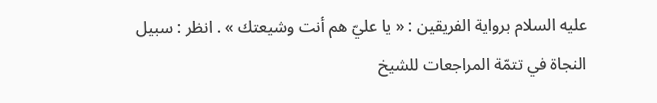عليه السلام برواية الفريقين : « يا عليّ هم أنت وشيعتك » . انظر : سبيل النجاة في تتمّة المراجعات للشيخ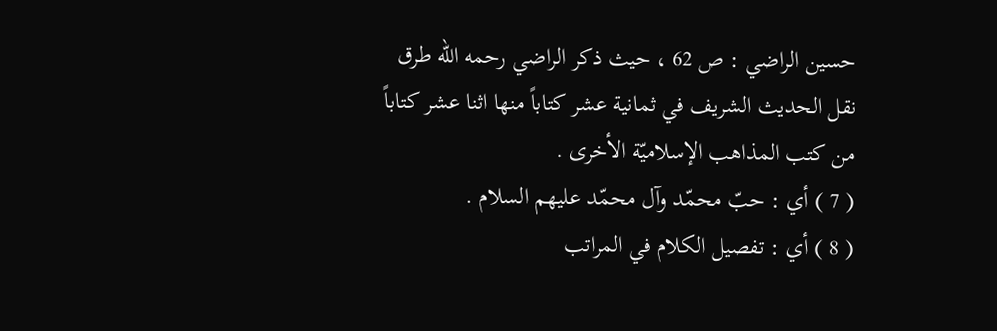حسين الراضي : ص 62 ، حيث ذكر الراضي رحمه الله طرق نقل الحديث الشريف في ثمانية عشر كتاباً منها اثنا عشر كتاباً من كتب المذاهب الإسلاميّة الأخرى .
( 7 ) أي : حبّ محمّد وآل محمّد عليهم السلام .
( 8 ) أي : تفصيل الكلام في المراتب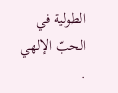الطولية في الحبّ الإلهي .